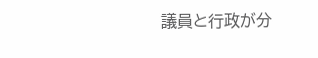議員と行政が分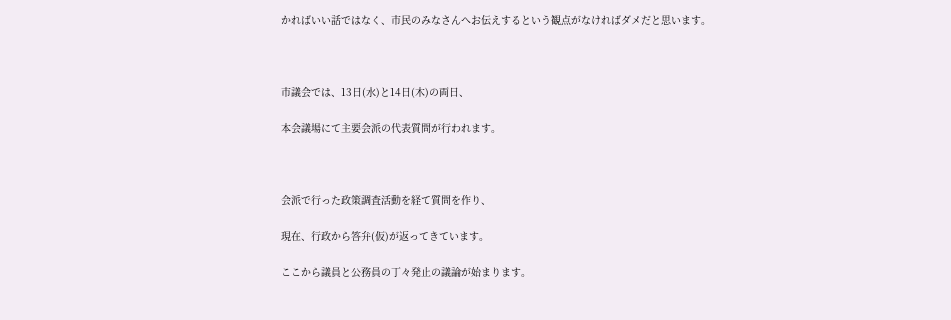かればいい話ではなく、市民のみなさんへお伝えするという観点がなければダメだと思います。



市議会では、13日(水)と14日(木)の両日、

本会議場にて主要会派の代表質問が行われます。



会派で行った政策調査活動を経て質問を作り、

現在、行政から答弁(仮)が返ってきています。

ここから議員と公務員の丁々発止の議論が始まります。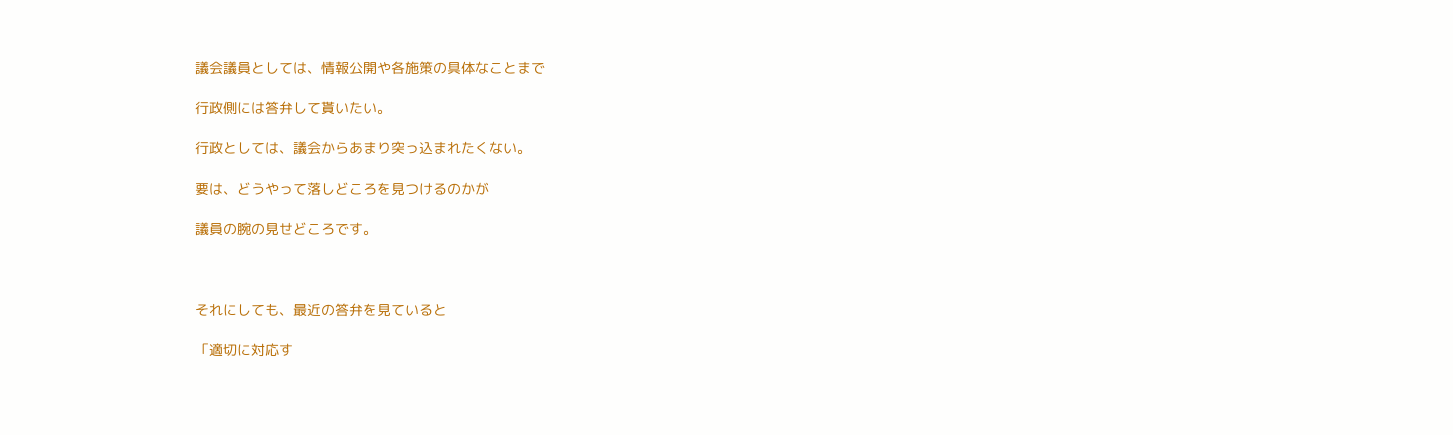議会議員としては、情報公開や各施策の具体なことまで

行政側には答弁して貰いたい。

行政としては、議会からあまり突っ込まれたくない。

要は、どうやって落しどころを見つけるのかが

議員の腕の見せどころです。



それにしても、最近の答弁を見ていると

「適切に対応す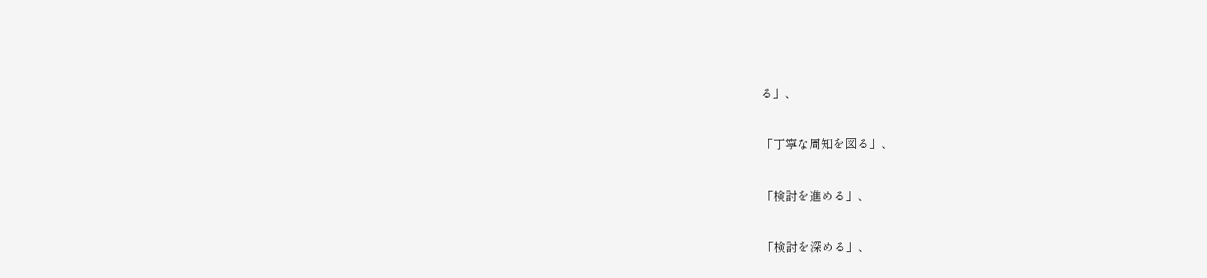る」、

「丁寧な周知を図る」、

「検討を進める」、

「検討を深める」、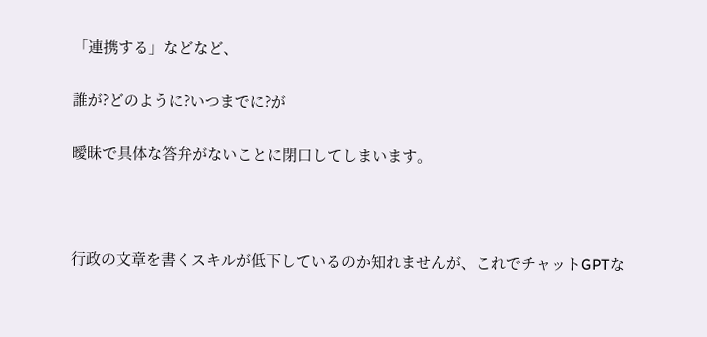「連携する」などなど、

誰が?どのように?いつまでに?が

曖昧で具体な答弁がないことに閉口してしまいます。



行政の文章を書くスキルが低下しているのか知れませんが、これでチャットGPTな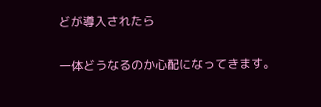どが導入されたら

一体どうなるのか心配になってきます。